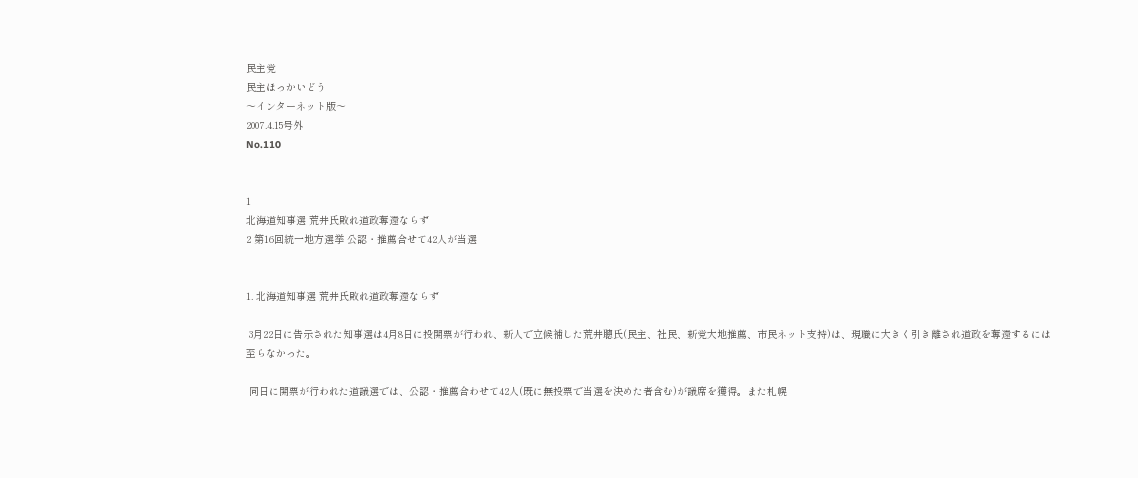民主党
民主ほっかいどう
〜インターネット版〜
2007.4.15号外
No.110


1
北海道知事選 荒井氏敗れ道政奪還ならず
2 第16回統一地方選挙 公認・推薦合せて42人が当選


1. 北海道知事選 荒井氏敗れ道政奪還ならず

 3月22日に告示された知事選は4月8日に投開票が行われ、新人で立候補した荒井聰氏(民主、社民、新党大地推薦、市民ネット支持)は、現職に大きく引き離され道政を奪還するには至らなかった。

 同日に開票が行われた道議選では、公認・推薦合わせて42人(既に無投票で当選を決めた者含む)が議席を獲得。また札幌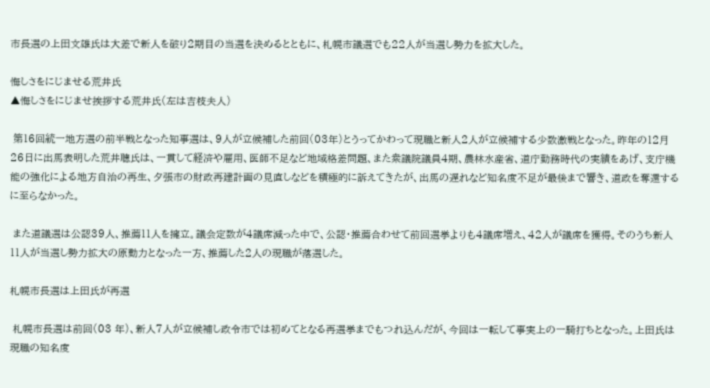市長選の上田文雄氏は大差で新人を破り2期目の当選を決めるとともに、札幌市議選でも22人が当選し勢力を拡大した。

悔しさをにじませる荒井氏
▲悔しさをにじませ挨拶する荒井氏(左は吉枝夫人)

 第16回統一地方選の前半戦となった知事選は、9人が立候補した前回(03年)とうってかわって現職と新人2人が立候補する少数激戦となった。昨年の12月26日に出馬表明した荒井聰氏は、一貫して経済や雇用、医師不足など地域格差問題、また衆議院議員4期、農林水産省、道庁勤務時代の実績をあげ、支庁機能の強化による地方自治の再生、夕張市の財政再建計画の見直しなどを積極的に訴えてきたが、出馬の遅れなど知名度不足が最後まで響き、道政を奪還するに至らなかった。

 また道議選は公認39人、推薦11人を擁立。議会定数が4議席減った中で、公認・推薦合わせて前回選挙よりも4議席増え、42人が議席を獲得。そのうち新人11人が当選し勢力拡大の原動力となった一方、推薦した2人の現職が落選した。

札幌市長選は上田氏が再選

 札幌市長選は前回(03 年)、新人7人が立候補し政令市では初めてとなる再選挙までもつれ込んだが、今回は一転して事実上の一騎打ちとなった。上田氏は現職の知名度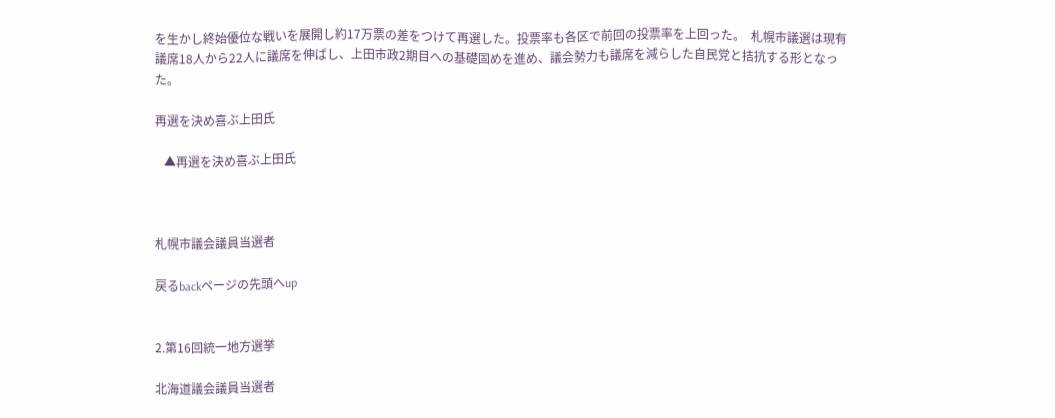を生かし終始優位な戦いを展開し約17万票の差をつけて再選した。投票率も各区で前回の投票率を上回った。  札幌市議選は現有議席18人から22人に議席を伸ばし、上田市政2期目への基礎固めを進め、議会勢力も議席を減らした自民党と拮抗する形となった。

再選を決め喜ぶ上田氏

   ▲再選を決め喜ぶ上田氏



札幌市議会議員当選者

戻るbackページの先頭へup


2.第16回統一地方選挙

北海道議会議員当選者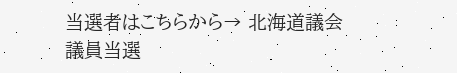当選者はこちらから→ 北海道議会議員当選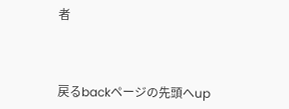者



戻るbackページの先頭へup